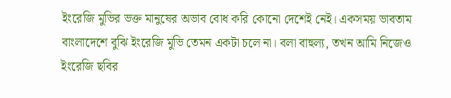ইংরেজি মুভির ভক্ত মানুষের অভাব বোধ করি কোনো দেশেই নেই। একসময় ভাবতাম বাংলাদেশে বুঝি ইংরেজি মুভি তেমন একটা চলে না। বলা বাহুল্য, তখন আমি নিজেও ইংরেজি ছবির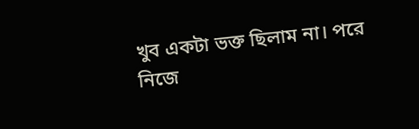খুব একটা ভক্ত ছিলাম না। পরে নিজে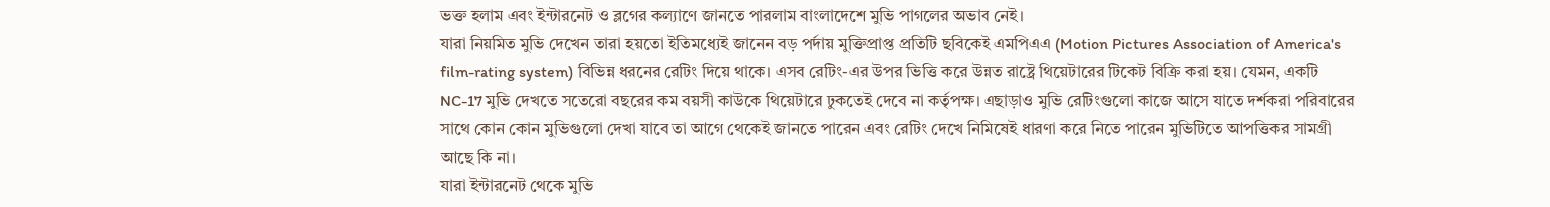ভক্ত হলাম এবং ইন্টারনেট ও ব্লগের কল্যাণে জানতে পারলাম বাংলাদেশে মুভি পাগলের অভাব নেই।
যারা নিয়মিত মুভি দেখেন তারা হয়তো ইতিমধ্যেই জানেন বড় পর্দায় মুক্তিপ্রাপ্ত প্রতিটি ছবিকেই এমপিএএ (Motion Pictures Association of America's film-rating system) বিভিন্ন ধরনের রেটিং দিয়ে থাকে। এসব রেটিং-এর উপর ভিত্তি করে উন্নত রাষ্ট্রে থিয়েটারের টিকেট বিক্রি করা হয়। যেমন, একটি NC-17 মুভি দেখতে সতেরো বছরের কম বয়সী কাউকে থিয়েটারে ঢুকতেই দেবে না কর্তৃপক্ষ। এছাড়াও মুভি রেটিংগুলো কাজে আসে যাতে দর্শকরা পরিবারের সাথে কোন কোন মুভিগুলো দেখা যাবে তা আগে থেকেই জানতে পারেন এবং রেটিং দেখে নিমিষেই ধারণা করে নিতে পারেন মুভিটিতে আপত্তিকর সামগ্রী আছে কি না।
যারা ইন্টারনেট থেকে মুভি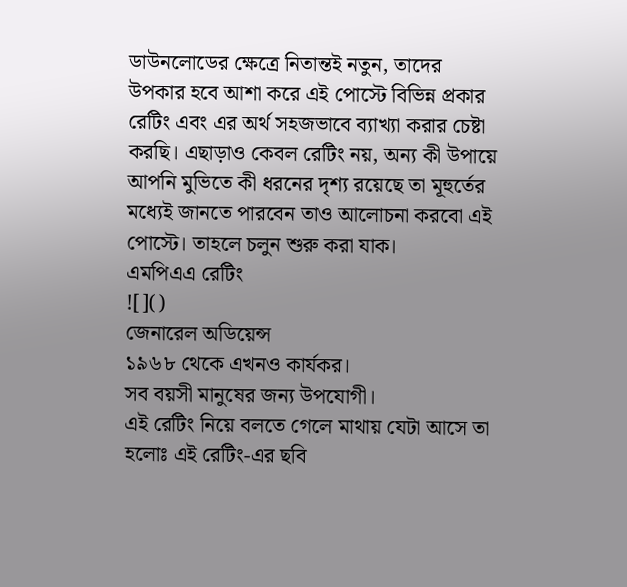ডাউনলোডের ক্ষেত্রে নিতান্তই নতুন, তাদের উপকার হবে আশা করে এই পোস্টে বিভিন্ন প্রকার রেটিং এবং এর অর্থ সহজভাবে ব্যাখ্যা করার চেষ্টা করছি। এছাড়াও কেবল রেটিং নয়, অন্য কী উপায়ে আপনি মুভিতে কী ধরনের দৃশ্য রয়েছে তা মূহুর্তের মধ্যেই জানতে পারবেন তাও আলোচনা করবো এই পোস্টে। তাহলে চলুন শুরু করা যাক।
এমপিএএ রেটিং
![]()
জেনারেল অডিয়েন্স
১৯৬৮ থেকে এখনও কার্যকর।
সব বয়সী মানুষের জন্য উপযোগী।
এই রেটিং নিয়ে বলতে গেলে মাথায় যেটা আসে তা হলোঃ এই রেটিং-এর ছবি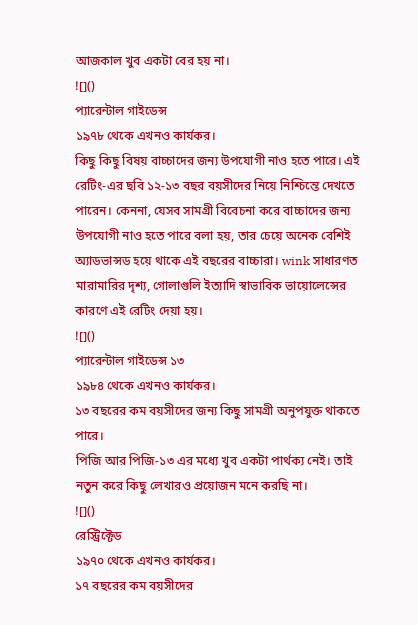আজকাল খুব একটা বের হয় না।
![]()
প্যারেন্টাল গাইডেন্স
১৯৭৮ থেকে এখনও কার্যকর।
কিছু কিছু বিষয় বাচ্চাদের জন্য উপযোগী নাও হতে পারে। এই রেটিং-এর ছবি ১২-১৩ বছর বয়সীদের নিয়ে নিশ্চিন্তে দেখতে পারেন। কেননা, যেসব সামগ্রী বিবেচনা করে বাচ্চাদের জন্য উপযোগী নাও হতে পারে বলা হয়, তার চেয়ে অনেক বেশিই অ্যাডভান্সড হয়ে থাকে এই বছরের বাচ্চারা। wink সাধারণত মারামারির দৃশ্য, গোলাগুলি ইত্যাদি স্বাভাবিক ভায়োলেন্সের কারণে এই রেটিং দেয়া হয়।
![]()
প্যারেন্টাল গাইডেন্স ১৩
১৯৮৪ থেকে এখনও কার্যকর।
১৩ বছরের কম বয়সীদের জন্য কিছু সামগ্রী অনুপযুক্ত থাকতে পারে।
পিজি আর পিজি-১৩ এর মধ্যে খুব একটা পার্থক্য নেই। তাই নতুন করে কিছু লেখারও প্রয়োজন মনে করছি না।
![]()
রেস্ট্রিক্টেড
১৯৭০ থেকে এখনও কার্যকর।
১৭ বছরের কম বয়সীদের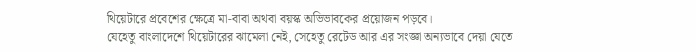থিয়েটারে প্রবেশের ক্ষেত্রে মা-বাবা অথবা বয়স্ক অভিভাবকের প্রয়োজন পড়বে।
যেহেতু বাংলাদেশে থিয়েটারের ঝামেলা নেই, সেহেতু রেটেড আর এর সংজ্ঞা অন্যভাবে দেয়া যেতে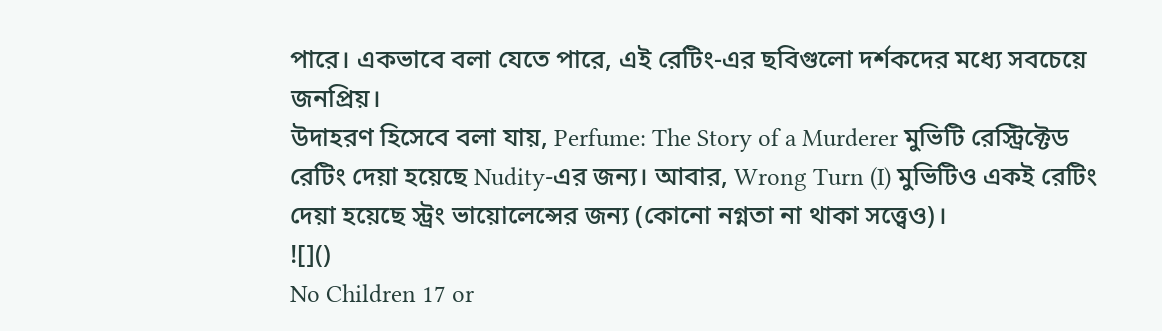পারে। একভাবে বলা যেতে পারে, এই রেটিং-এর ছবিগুলো দর্শকদের মধ্যে সবচেয়ে জনপ্রিয়।
উদাহরণ হিসেবে বলা যায়, Perfume: The Story of a Murderer মুভিটি রেস্ট্রিক্টেড রেটিং দেয়া হয়েছে Nudity-এর জন্য। আবার, Wrong Turn (I) মুভিটিও একই রেটিং দেয়া হয়েছে স্ট্রং ভায়োলেন্সের জন্য (কোনো নগ্নতা না থাকা সত্ত্বেও)।
![]()
No Children 17 or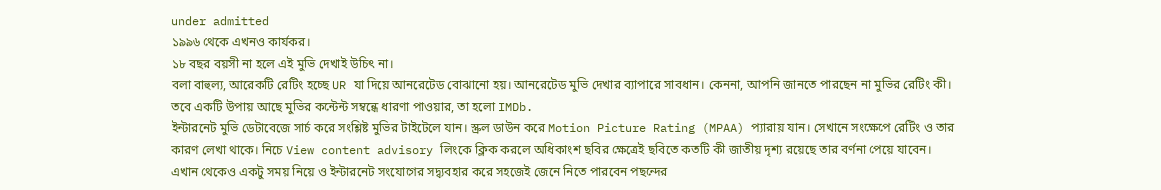under admitted
১৯৯৬ থেকে এখনও কার্যকর।
১৮ বছর বয়সী না হলে এই মুভি দেখাই উচিৎ না।
বলা বাহুল্য, আরেকটি রেটিং হচ্ছে UR যা দিয়ে আনরেটেড বোঝানো হয়। আনরেটেড মুভি দেখার ব্যাপারে সাবধান। কেননা, আপনি জানতে পারছেন না মুভির রেটিং কী। তবে একটি উপায় আছে মুভির কন্টেন্ট সম্বন্ধে ধারণা পাওয়ার, তা হলো IMDb.
ইন্টারনেট মুভি ডেটাবেজে সার্চ করে সংশ্লিষ্ট মুভির টাইটেলে যান। স্ক্রল ডাউন করে Motion Picture Rating (MPAA) প্যারায় যান। সেখানে সংক্ষেপে রেটিং ও তার কারণ লেখা থাকে। নিচে View content advisory লিংকে ক্লিক করলে অধিকাংশ ছবির ক্ষেত্রেই ছবিতে কতটি কী জাতীয় দৃশ্য রয়েছে তার বর্ণনা পেয়ে যাবেন। এখান থেকেও একটু সময় নিয়ে ও ইন্টারনেট সংযোগের সদ্ব্যবহার করে সহজেই জেনে নিতে পারবেন পছন্দের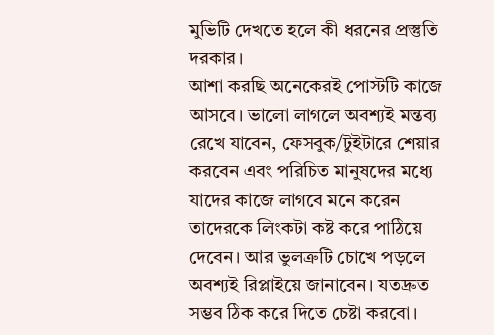মুভিটি দেখতে হলে কী ধরনের প্রস্তুতি দরকার।
আশা করছি অনেকেরই পোস্টটি কাজে আসবে। ভালো লাগলে অবশ্যই মন্তব্য রেখে যাবেন, ফেসবুক/টুইটারে শেয়ার করবেন এবং পরিচিত মানুষদের মধ্যে যাদের কাজে লাগবে মনে করেন তাদেরকে লিংকটা কষ্ট করে পাঠিয়ে দেবেন। আর ভুলত্রুটি চোখে পড়লে অবশ্যই রিপ্লাইয়ে জানাবেন। যতদ্রুত সম্ভব ঠিক করে দিতে চেষ্টা করবো।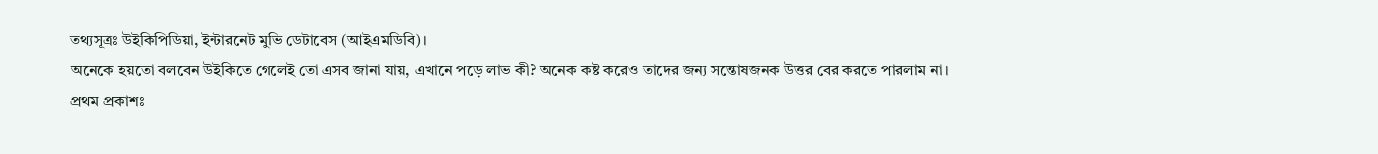তথ্যসূত্রঃ উইকিপিডিয়া, ইন্টারনেট মুভি ডেটাবেস (আইএমডিবি)।
অনেকে হয়তো বলবেন উইকিতে গেলেই তো এসব জানা যায়, এখানে পড়ে লাভ কী? অনেক কষ্ট করেও তাদের জন্য সন্তোষজনক উত্তর বের করতে পারলাম না।
প্রথম প্রকাশঃ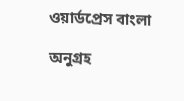ওয়ার্ডপ্রেস বাংলা

অনুগ্রহ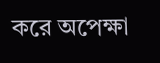করে অপেক্ষা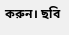করুন। ছবি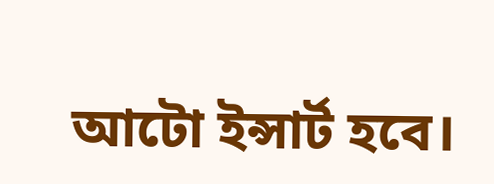আটো ইন্সার্ট হবে।